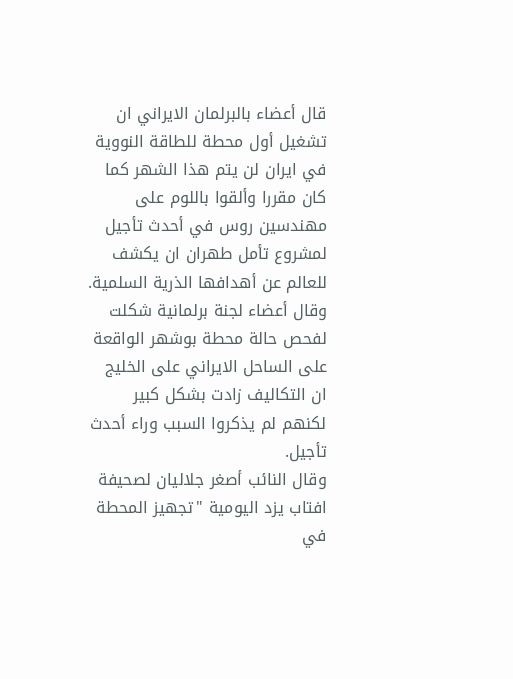قال أعضاء بالبرلمان الايراني ان تشغيل أول محطة للطاقة النووية في ايران لن يتم هذا الشهر كما كان مقررا وألقوا باللوم على مهندسين روس في أحدث تأجيل لمشروع تأمل طهران ان يكشف للعالم عن أهدافها الذرية السلمية. وقال أعضاء لجنة برلمانية شكلت لفحص حالة محطة بوشهر الواقعة على الساحل الايراني على الخليج ان التكاليف زادت بشكل كبير لكنهم لم يذكروا السبب وراء أحدث تأجيل.
وقال النائب أصغر جلاليان لصحيفة افتاب يزد اليومية "تجهيز المحطة في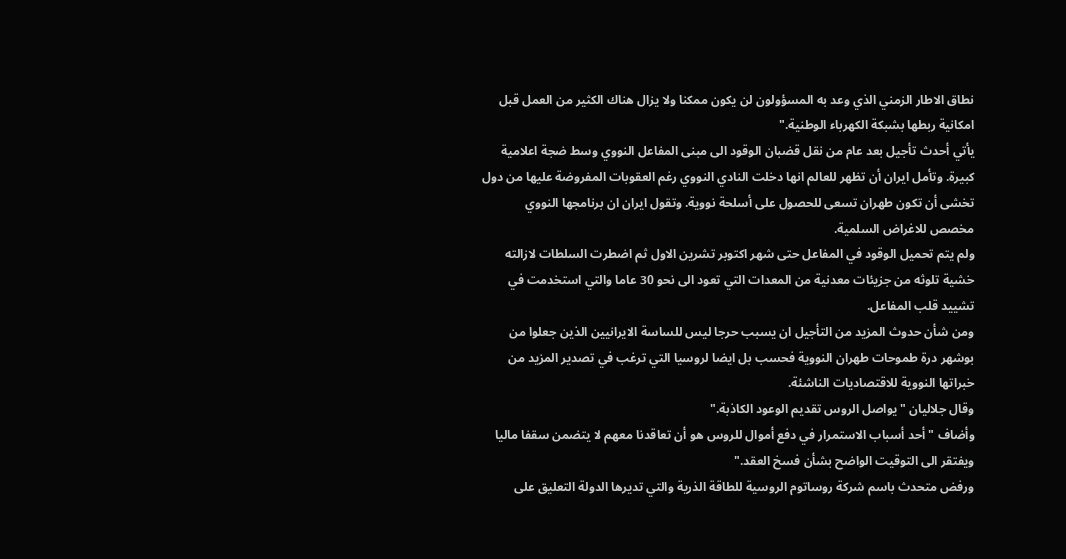نطاق الاطار الزمني الذي وعد به المسؤولون لن يكون ممكنا ولا يزال هناك الكثير من العمل قبل امكانية ربطها بشبكة الكهرباء الوطنية."
يأتي أحدث تأجيل بعد عام من نقل قضبان الوقود الى مبنى المفاعل النووي وسط ضجة اعلامية كبيرة. وتأمل ايران أن تظهر للعالم انها دخلت النادي النووي رغم العقوبات المفروضة عليها من دول تخشى أن تكون طهران تسعى للحصول على أسلحة نووية. وتقول ايران ان برنامجها النووي مخصص للاغراض السلمية.
ولم يتم تحميل الوقود في المفاعل حتى شهر اكتوبر تشرين الاول ثم اضطرت السلطات لازالته خشية تلوثه من جزيئات معدنية من المعدات التي تعود الى نحو 30 عاما والتي استخدمت في تشييد قلب المفاعل.
ومن شأن حدوث المزيد من التأجيل ان يسبب حرجا ليس للساسة الايرانيين الذين جعلوا من بوشهر درة طموحات طهران النووية فحسب بل ايضا لروسيا التي ترغب في تصدير المزيد من خبراتها النووية للاقتصاديات الناشئة.
وقال جلاليان "يواصل الروس تقديم الوعود الكاذبة."
وأضاف "أحد أسباب الاستمرار في دفع أموال للروس هو أن تعاقدنا معهم لا يتضمن سقفا ماليا ويفتقر الى التوقيت الواضح بشأن فسخ العقد."
ورفض متحدث باسم شركة روساتوم الروسية للطاقة الذرية والتي تديرها الدولة التعليق على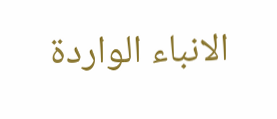الانباء الواردة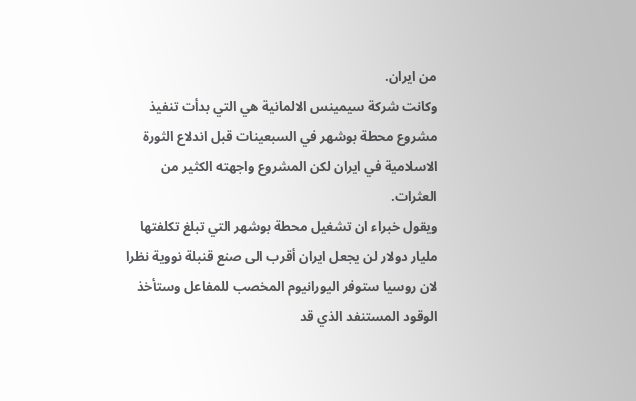من ايران.
وكانت شركة سيمينس الالمانية هي التي بدأت تنفيذ مشروع محطة بوشهر في السبعينات قبل اندلاع الثورة الاسلامية في ايران لكن المشروع واجهته الكثير من العثرات.
ويقول خبراء ان تشغيل محطة بوشهر التي تبلغ تكلفتها مليار دولار لن يجعل ايران أقرب الى صنع قنبلة نووية نظرا لان روسيا ستوفر اليورانيوم المخصب للمفاعل وستأخذ الوقود المستنفد الذي قد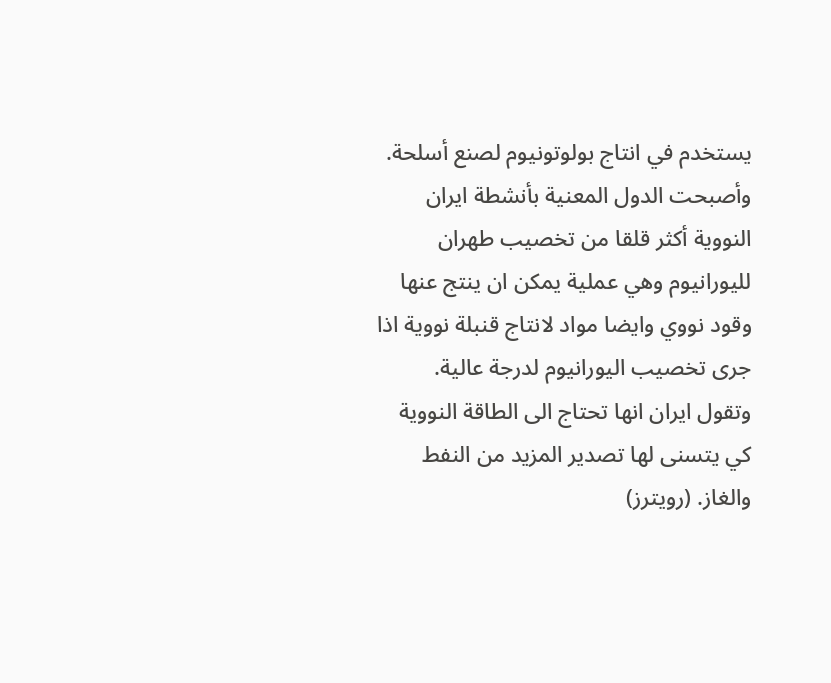يستخدم في انتاج بولوتونيوم لصنع أسلحة.
وأصبحت الدول المعنية بأنشطة ايران النووية أكثر قلقا من تخصيب طهران لليورانيوم وهي عملية يمكن ان ينتج عنها وقود نووي وايضا مواد لانتاج قنبلة نووية اذا جرى تخصيب اليورانيوم لدرجة عالية.
وتقول ايران انها تحتاج الى الطاقة النووية كي يتسنى لها تصدير المزيد من النفط والغاز. (رويترز)